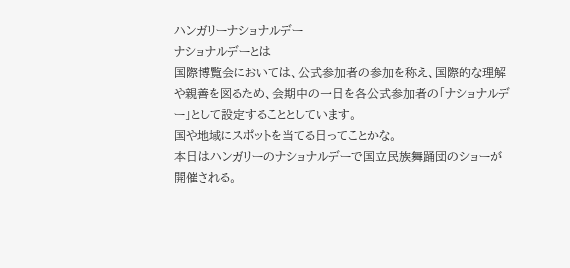ハンガリーナショナルデー
ナショナルデーとは
国際博覧会においては、公式参加者の参加を称え、国際的な理解や親善を図るため、会期中の一日を各公式参加者の「ナショナルデー」として設定することとしています。
国や地域にスポットを当てる日ってことかな。
本日はハンガリーのナショナルデーで国立民族舞踊団のショーが開催される。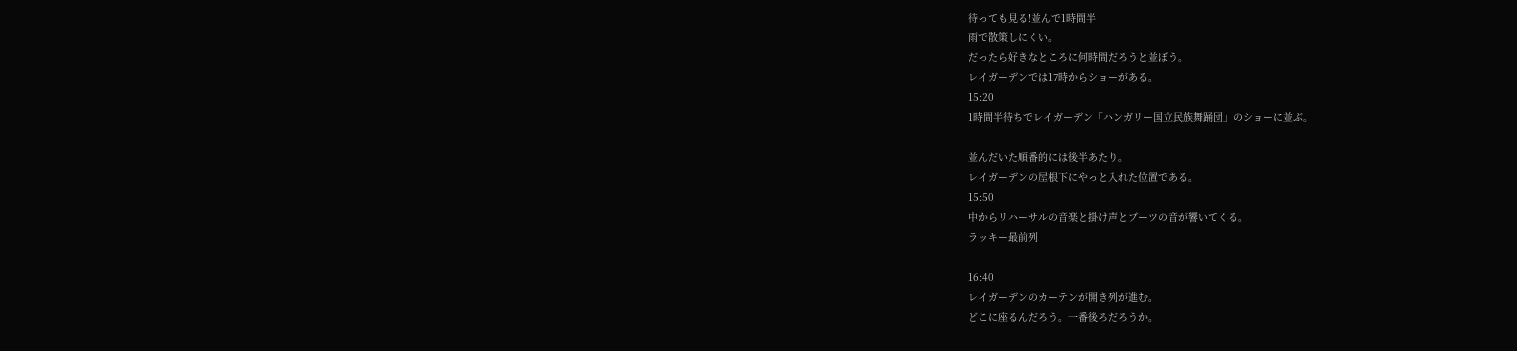待っても見る!並んで1時間半
雨で散策しにくい。
だったら好きなところに何時間だろうと並ぼう。
レイガーデンでは17時からショーがある。
15:20
1時間半待ちでレイガーデン「ハンガリー国立民族舞踊団」のショーに並ぶ。

並んだいた順番的には後半あたり。
レイガーデンの屋根下にやっと入れた位置である。
15:50
中からリハーサルの音楽と掛け声とブーツの音が響いてくる。
ラッキー最前列

16:40
レイガーデンのカーテンが開き列が進む。
どこに座るんだろう。一番後ろだろうか。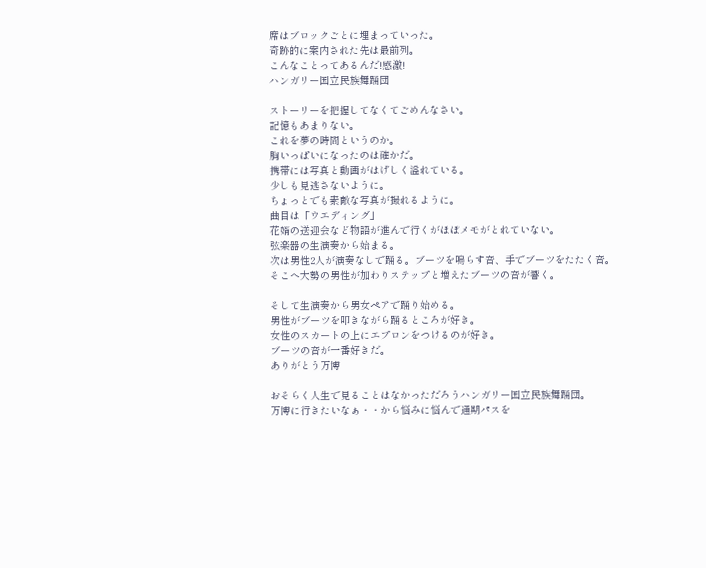席はブロックごとに埋まっていった。
奇跡的に案内された先は最前列。
こんなことってあるんだ!感激!
ハンガリー国立民族舞踊団

ストーリーを把握してなくてごめんなさい。
記憶もあまりない。
これを夢の時間というのか。
胸いっぱいになったのは確かだ。
携帯には写真と動画がはげしく溢れている。
少しも見逃さないように。
ちょっとでも素敵な写真が撮れるように。
曲目は「ウエディング」
花婿の送迎会など物語が進んで行くがほぼメモがとれていない。
弦楽器の生演奏から始まる。
次は男性2人が演奏なしで踊る。ブーツを鳴らす音、手でブーツをたたく音。
そこへ大勢の男性が加わりステップと増えたブーツの音が響く。

そして生演奏から男女ペアで踊り始める。
男性がブーツを叩きながら踊るところが好き。
女性のスカートの上にエプロンをつけるのが好き。
ブーツの音が一番好きだ。
ありがとう万博

おそらく人生で見ることはなかっただろうハンガリー国立民族舞踊団。
万博に行きたいなぁ・・から悩みに悩んで通期パスを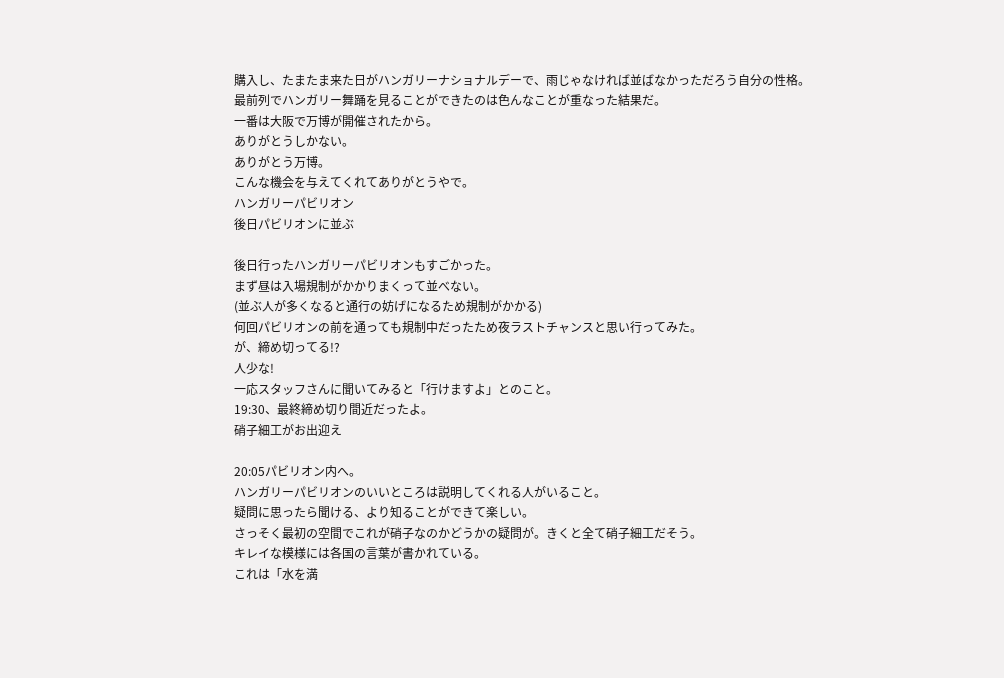購入し、たまたま来た日がハンガリーナショナルデーで、雨じゃなければ並ばなかっただろう自分の性格。
最前列でハンガリー舞踊を見ることができたのは色んなことが重なった結果だ。
一番は大阪で万博が開催されたから。
ありがとうしかない。
ありがとう万博。
こんな機会を与えてくれてありがとうやで。
ハンガリーパビリオン
後日パビリオンに並ぶ

後日行ったハンガリーパビリオンもすごかった。
まず昼は入場規制がかかりまくって並べない。
(並ぶ人が多くなると通行の妨げになるため規制がかかる)
何回パビリオンの前を通っても規制中だったため夜ラストチャンスと思い行ってみた。
が、締め切ってる!?
人少な!
一応スタッフさんに聞いてみると「行けますよ」とのこと。
19:30、最終締め切り間近だったよ。
硝子細工がお出迎え

20:05パビリオン内へ。
ハンガリーパビリオンのいいところは説明してくれる人がいること。
疑問に思ったら聞ける、より知ることができて楽しい。
さっそく最初の空間でこれが硝子なのかどうかの疑問が。きくと全て硝子細工だそう。
キレイな模様には各国の言葉が書かれている。
これは「水を満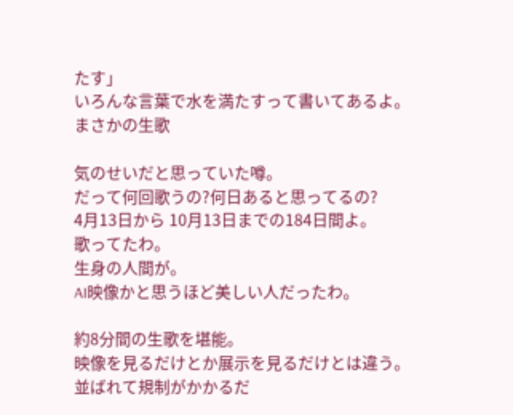たす」
いろんな言葉で水を満たすって書いてあるよ。
まさかの生歌

気のせいだと思っていた噂。
だって何回歌うの?何日あると思ってるの?
4月13日から 10月13日までの184日間よ。
歌ってたわ。
生身の人間が。
AI映像かと思うほど美しい人だったわ。

約8分間の生歌を堪能。
映像を見るだけとか展示を見るだけとは違う。
並ばれて規制がかかるだ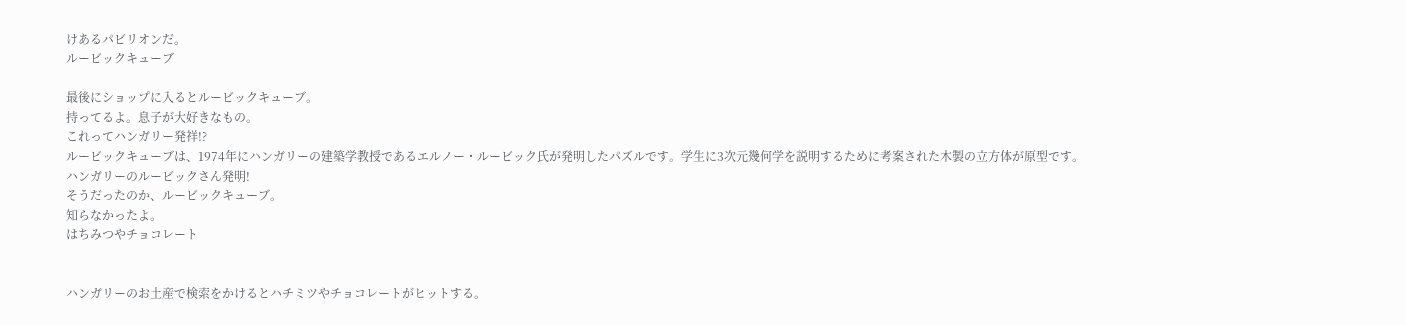けあるパビリオンだ。
ルービックキューブ

最後にショップに入るとルービックキューブ。
持ってるよ。息子が大好きなもの。
これってハンガリー発祥!?
ルービックキューブは、1974年にハンガリーの建築学教授であるエルノー・ルービック氏が発明したパズルです。学生に3次元幾何学を説明するために考案された木製の立方体が原型です。
ハンガリーのルービックさん発明!
そうだったのか、ルービックキューブ。
知らなかったよ。
はちみつやチョコレート


ハンガリーのお土産で検索をかけるとハチミツやチョコレートがヒットする。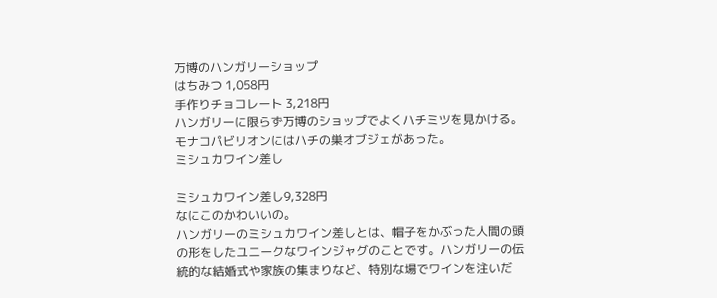万博のハンガリーショップ
はちみつ 1,058円
手作りチョコレート 3,218円
ハンガリーに限らず万博のショップでよくハチミツを見かける。モナコパビリオンにはハチの巣オブジェがあった。
ミシュカワイン差し

ミシュカワイン差し9,328円
なにこのかわいいの。
ハンガリーのミシュカワイン差しとは、帽子をかぶった人間の頭の形をしたユニークなワインジャグのことです。ハンガリーの伝統的な結婚式や家族の集まりなど、特別な場でワインを注いだ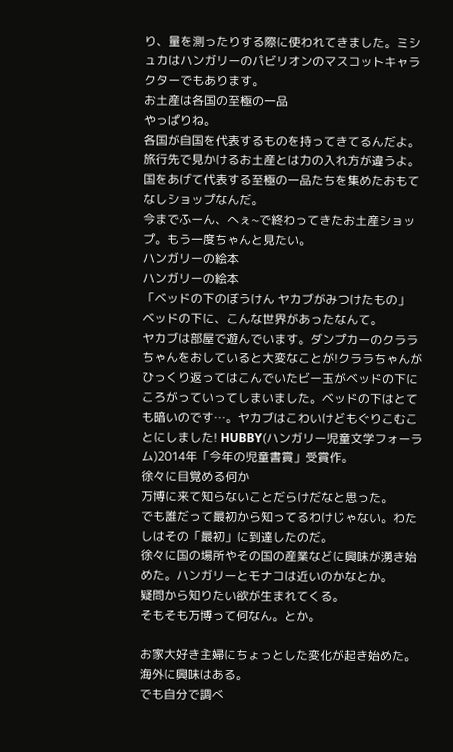り、量を測ったりする際に使われてきました。ミシュカはハンガリーのパビリオンのマスコットキャラクターでもあります。
お土産は各国の至極の一品
やっぱりね。
各国が自国を代表するものを持ってきてるんだよ。
旅行先で見かけるお土産とは力の入れ方が違うよ。国をあげて代表する至極の一品たちを集めたおもてなしショップなんだ。
今までふーん、へぇ~で終わってきたお土産ショップ。もう一度ちゃんと見たい。
ハンガリーの絵本
ハンガリーの絵本
「ベッドの下のぼうけん ヤカブがみつけたもの」
ベッドの下に、こんな世界があったなんて。
ヤカブは部屋で遊んでいます。ダンプカーのクララちゃんをおしていると大変なことが!クララちゃんがひっくり返ってはこんでいたビー玉がベッドの下にころがっていってしまいました。ベッドの下はとても暗いのです…。ヤカブはこわいけどもぐりこむことにしました! HUBBY(ハンガリー児童文学フォーラム)2014年「今年の児童書賞」受賞作。
徐々に目覚める何か
万博に来て知らないことだらけだなと思った。
でも誰だって最初から知ってるわけじゃない。わたしはその「最初」に到達したのだ。
徐々に国の場所やその国の産業などに興味が湧き始めた。ハンガリーとモナコは近いのかなとか。
疑問から知りたい欲が生まれてくる。
そもそも万博って何なん。とか。

お家大好き主婦にちょっとした変化が起き始めた。
海外に興味はある。
でも自分で調べ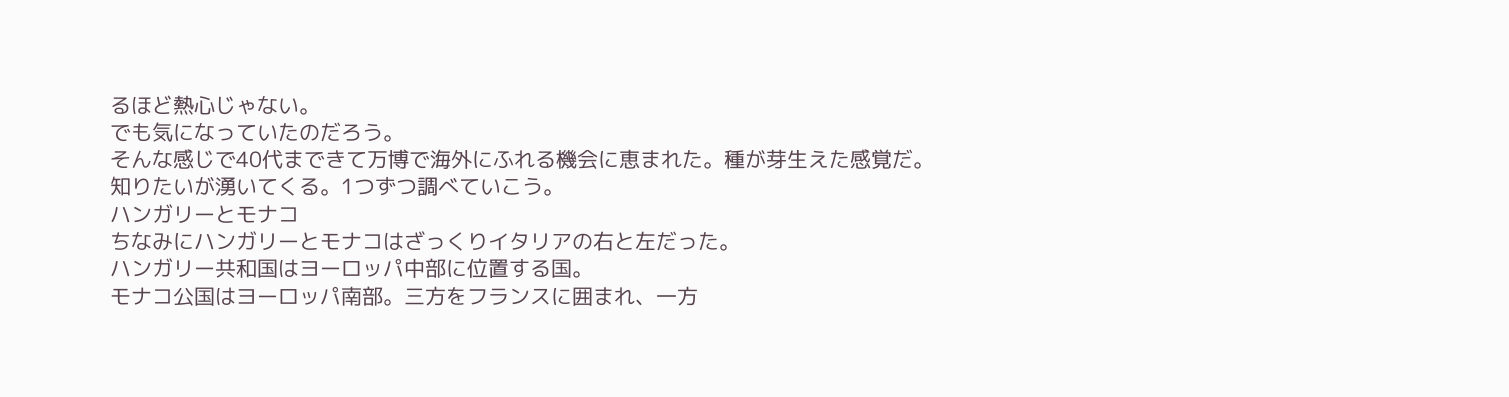るほど熱心じゃない。
でも気になっていたのだろう。
そんな感じで40代まできて万博で海外にふれる機会に恵まれた。種が芽生えた感覚だ。
知りたいが湧いてくる。1つずつ調べていこう。
ハンガリーとモナコ
ちなみにハンガリーとモナコはざっくりイタリアの右と左だった。
ハンガリー共和国はヨーロッパ中部に位置する国。
モナコ公国はヨーロッパ南部。三方をフランスに囲まれ、一方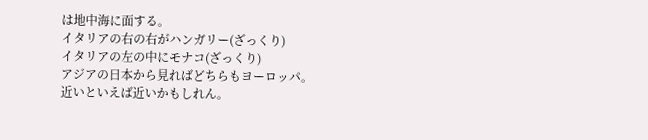は地中海に面する。
イタリアの右の右がハンガリー(ざっくり)
イタリアの左の中にモナコ(ざっくり)
アジアの日本から見ればどちらもヨーロッパ。
近いといえば近いかもしれん。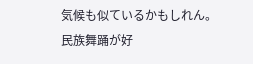気候も似ているかもしれん。
民族舞踊が好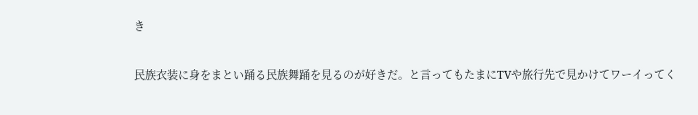き

民族衣装に身をまとい踊る民族舞踊を見るのが好きだ。と言ってもたまにTVや旅行先で見かけてワーイってく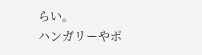らい。
ハンガリーやポ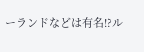ーランドなどは有名!?ル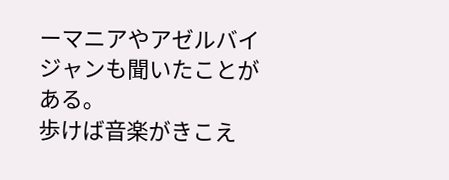ーマニアやアゼルバイジャンも聞いたことがある。
歩けば音楽がきこえ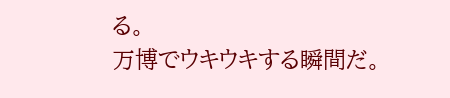る。
万博でウキウキする瞬間だ。